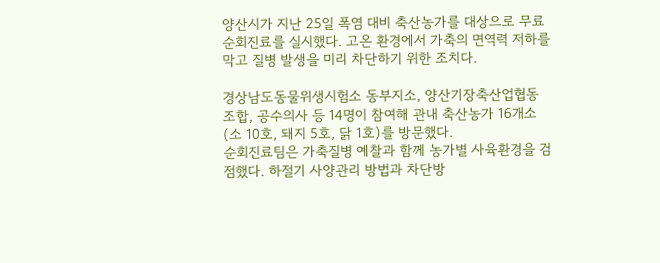양산시가 지난 25일 폭염 대비 축산농가를 대상으로 무료 순회진료를 실시했다. 고온 환경에서 가축의 면역력 저하를 막고 질병 발생을 미리 차단하기 위한 조치다.

경상남도동물위생시험소 동부지소, 양산기장축산업협동조합, 공수의사 등 14명이 참여해 관내 축산농가 16개소(소 10호, 돼지 5호, 닭 1호)를 방문했다.
순회진료팀은 가축질병 예찰과 함께 농가별 사육환경을 검점했다. 하절기 사양관리 방법과 차단방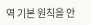역 기본 원칙을 안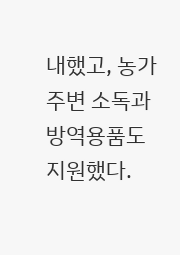내했고, 농가 주변 소독과 방역용품도 지원했다.